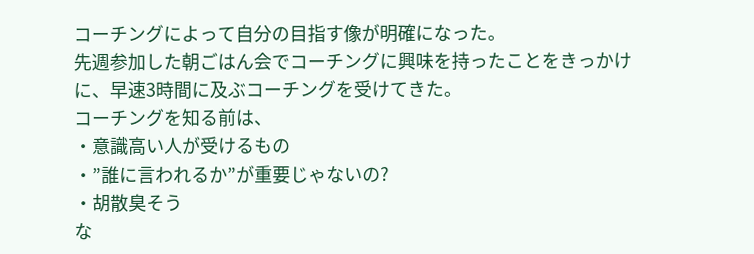コーチングによって自分の目指す像が明確になった。
先週参加した朝ごはん会でコーチングに興味を持ったことをきっかけに、早速3時間に及ぶコーチングを受けてきた。
コーチングを知る前は、
・意識高い人が受けるもの
・”誰に言われるか”が重要じゃないの?
・胡散臭そう
な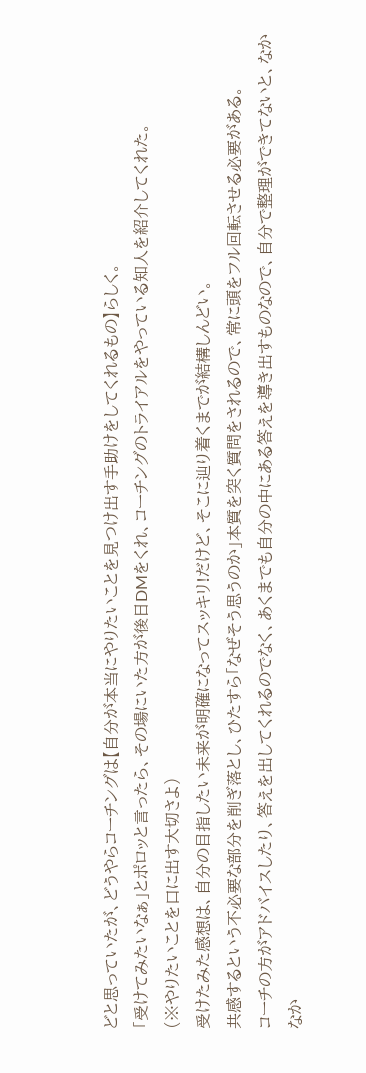どと思っていたが、どうやらコーチングは【自分が本当にやりたいことを見つけ出す手助けをしてくれるもの】らしく。
「受けてみたいなぁ」とポロッと言ったら、その場にいた方が後日DMをくれ、コーチングのトライアルをやっている知人を紹介してくれた。
(※やりたいことを口に出す大切さよ)
受けたみた感想は、自分の目指したい未来が明確になってスッキリ!だけど、そこに辿り着くまでが結構しんどい。
共感するという不必要な部分を削ぎ落とし、ひたすら「なぜそう思うのか」本質を突く質問をされるので、常に頭をフル回転させる必要がある。
コーチの方がアドバイスしたり、答えを出してくれるのでなく、あくまでも自分の中にある答えを導き出すものなので、自分で整理ができてないと、なかなか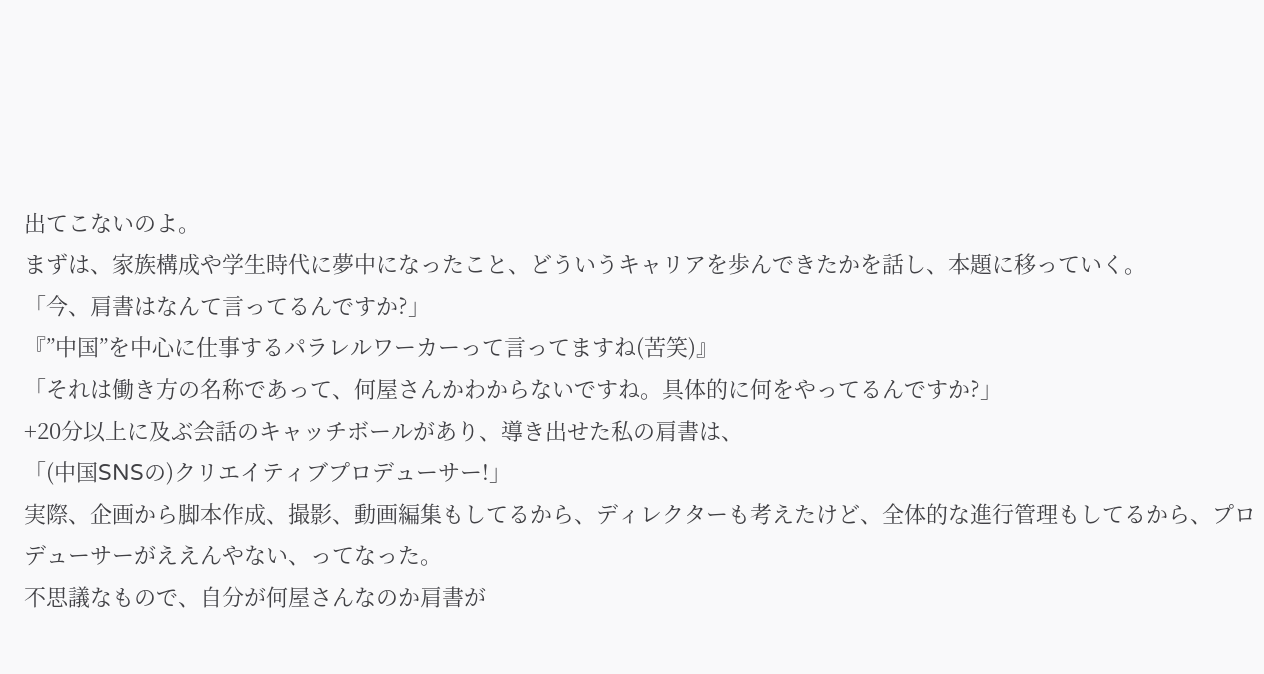出てこないのよ。
まずは、家族構成や学生時代に夢中になったこと、どういうキャリアを歩んできたかを話し、本題に移っていく。
「今、肩書はなんて言ってるんですか?」
『”中国”を中心に仕事するパラレルワーカーって言ってますね(苦笑)』
「それは働き方の名称であって、何屋さんかわからないですね。具体的に何をやってるんですか?」
+20分以上に及ぶ会話のキャッチボールがあり、導き出せた私の肩書は、
「(中国SNSの)クリエイティブプロデューサー!」
実際、企画から脚本作成、撮影、動画編集もしてるから、ディレクターも考えたけど、全体的な進行管理もしてるから、プロデューサーがええんやない、ってなった。
不思議なもので、自分が何屋さんなのか肩書が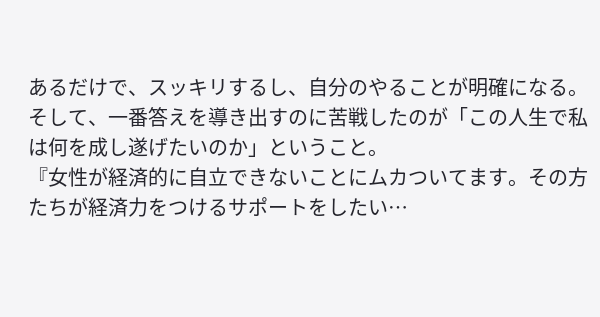あるだけで、スッキリするし、自分のやることが明確になる。
そして、一番答えを導き出すのに苦戦したのが「この人生で私は何を成し遂げたいのか」ということ。
『女性が経済的に自立できないことにムカついてます。その方たちが経済力をつけるサポートをしたい…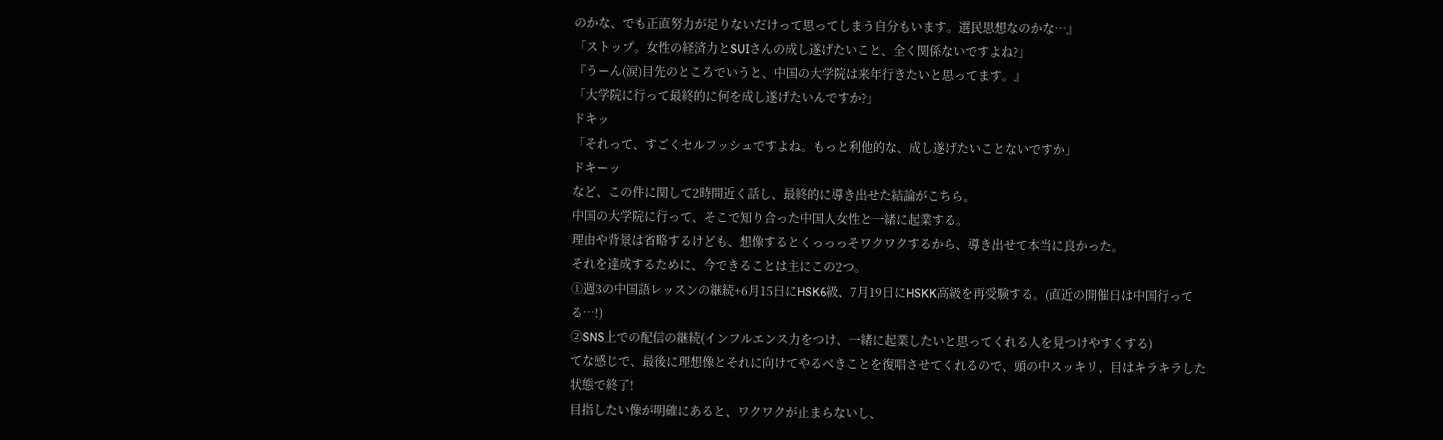のかな、でも正直努力が足りないだけって思ってしまう自分もいます。選民思想なのかな…』
「ストップ。女性の経済力とSUIさんの成し遂げたいこと、全く関係ないですよね?」
『うーん(涙)目先のところでいうと、中国の大学院は来年行きたいと思ってます。』
「大学院に行って最終的に何を成し遂げたいんですか?」
ドキッ
「それって、すごくセルフッシュですよね。もっと利他的な、成し遂げたいことないですか」
ドキーッ
など、この件に関して2時間近く話し、最終的に導き出せた結論がこちら。
中国の大学院に行って、そこで知り合った中国人女性と一緒に起業する。
理由や背景は省略するけども、想像するとくっっっそワクワクするから、導き出せて本当に良かった。
それを達成するために、今できることは主にこの2つ。
①週3の中国語レッスンの継続+6月15日にHSK6級、7月19日にHSKK高級を再受験する。(直近の開催日は中国行ってる…!)
②SNS上での配信の継続(インフルエンス力をつけ、一緒に起業したいと思ってくれる人を見つけやすくする)
てな感じで、最後に理想像とそれに向けてやるべきことを復唱させてくれるので、頭の中スッキリ、目はキラキラした状態で終了!
目指したい像が明確にあると、ワクワクが止まらないし、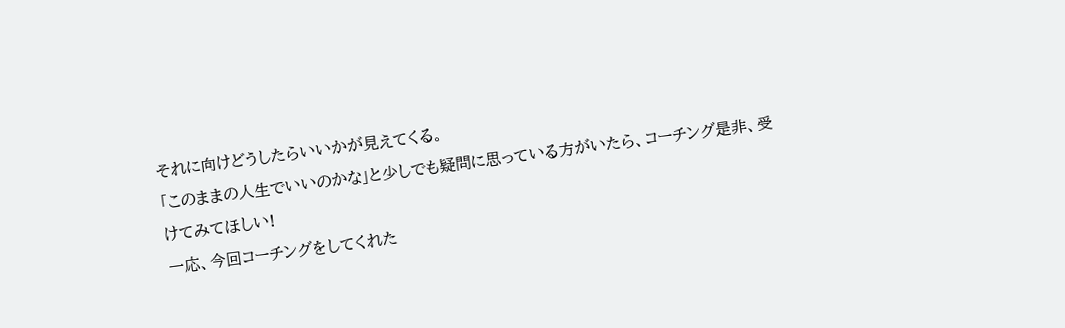それに向けどうしたらいいかが見えてくる。
「このままの人生でいいのかな」と少しでも疑問に思っている方がいたら、コーチング是非、受けてみてほしい!
一応、今回コーチングをしてくれた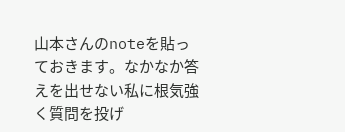山本さんのnoteを貼っておきます。なかなか答えを出せない私に根気強く質問を投げ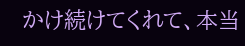かけ続けてくれて、本当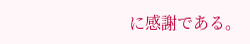に感謝である。